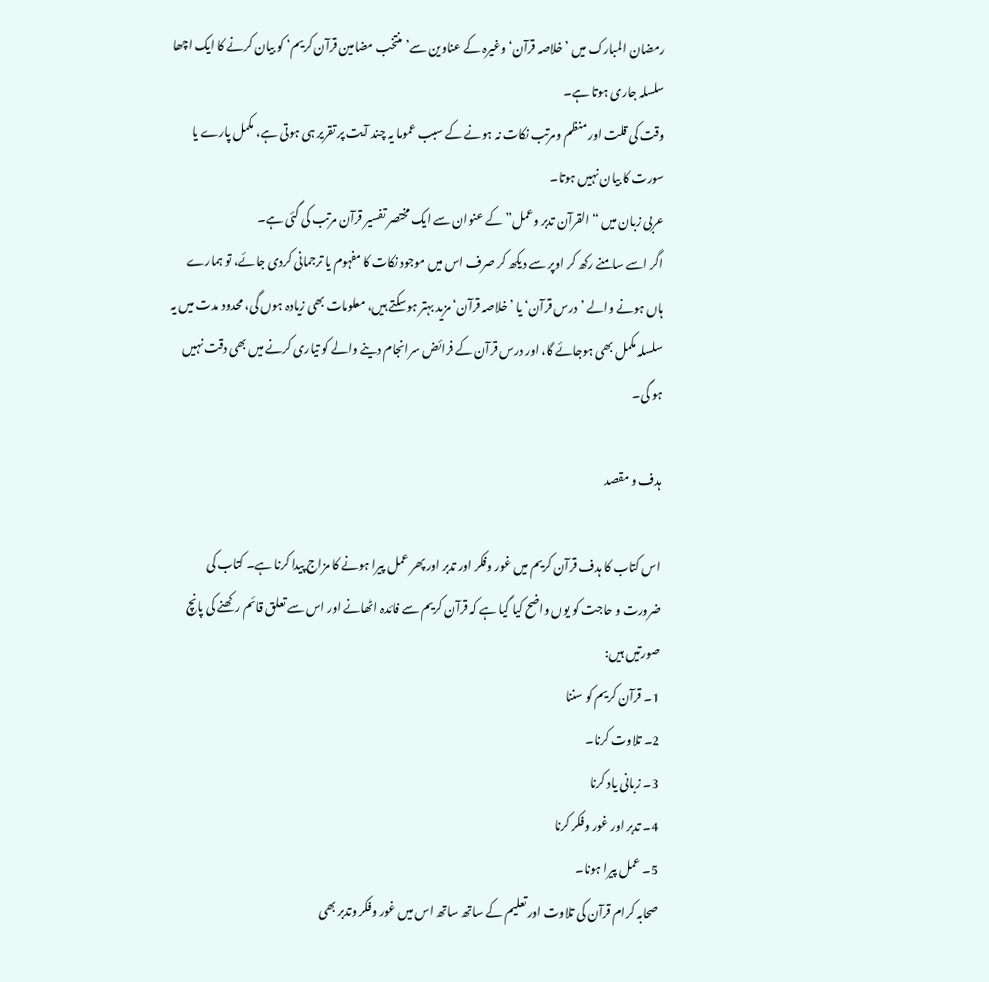رمضان المبارک میں ’خلاصہ قرآن‘ وغیرہ کے عناوین سے’ منتخب مضامین قرآن کریم‘ کو بیان کرنے کا ایک اچھا سلسلہ جاری ہوتا ہے۔
وقت کی قلت اور منظم ومرتب نکات نہ ہونے کے سبب عموما یہ چند آیت پر تقریر ہی ہوتی ہے، مکمل پارے یا سورت کا بیان نہیں ہوتا۔
عربی زبان میں “القرآن تدبر وعمل” کے عنوان سے ایک مختصر تفسیر قرآن مرتب کی گئی ہے۔
اگر اسے سامنے رکھ کر اوپر سے دیکھ کر صرف اس میں موجود نکات کا مفہوم یا ترجمانی کردی جائے، تو ہمارے ہاں ہونے والے ’درس قرآن‘ یا ’خلاصہ قرآن‘ مزید بہتر ہوسکتے ہیں، معلومات بھی زیادہ ہوں گی، محدود مدت میں یہ سلسلہ مکمل بھی ہوجائے گا، اور درس قرآن کے فرائض سرانجام دینے والے کو تیاری کرنے میں بھی دقت نہیں ہو گی۔

ہدف و مقصد

اس کتاب کا ہدف قرآن کریم میں غور وفکر اور تدبر اور پھر عمل پیرا ہونے کا مزاج پیدا کرنا ہے۔ کتاب کی ضرورت و حاجت کو یوں واضح کیا گیا ہے کہ قرآن کریم سے فائدہ اٹھانے اور اس سے تعلق قائم رکھنے کی پانچ صورتیں ہیں:
1۔ قرآن کریم کو سننا
2۔ تلاوت کرنا۔
3۔ زبانی یاد کرنا
4۔ تدبر اور غور وفکر کرنا
5۔ عمل پیرا ہونا۔
صحابہ کرام قرآن کی تلاوت اور تعلیم کے ساتھ ساتھ اس میں غور وفکر وتدبر بھی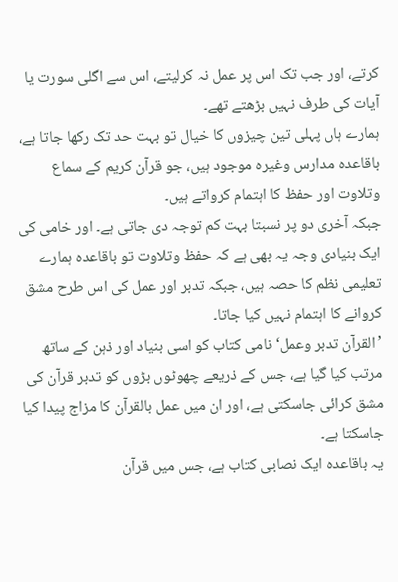کرتے، اور جب تک اس پر عمل نہ کرلیتے، اس سے اگلی سورت یا آیات کی طرف نہیں بڑھتے تھے۔
ہمارے ہاں پہلی تین چیزوں کا خیال تو بہت حد تک رکھا جاتا ہے، باقاعدہ مدارس وغیرہ موجود ہیں، جو قرآن کریم کے سماع وتلاوت اور حفظ کا اہتمام کرواتے ہیں۔
جبکہ آخری دو پر نسبتا بہت کم توجہ دی جاتی ہے۔ اور خامی کی ایک بنیادی وجہ یہ بھی ہے کہ حفظ وتلاوت تو باقاعدہ ہمارے تعلیمی نظم کا حصہ ہیں، جبکہ تدبر اور عمل کی اس طرح مشق کروانے کا اہتمام نہیں کیا جاتا۔
’القرآن تدبر وعمل‘ نامی کتاب کو اسی بنیاد اور ذہن کے ساتھ مرتب کیا گیا ہے، جس کے ذریعے چھوٹوں بڑوں کو تدبر قرآن کی مشق کرائی جاسکتی ہے، اور ان میں عمل بالقرآن کا مزاج پیدا کیا جاسکتا ہے۔
یہ باقاعدہ ایک نصابی کتاب ہے، جس میں قرآن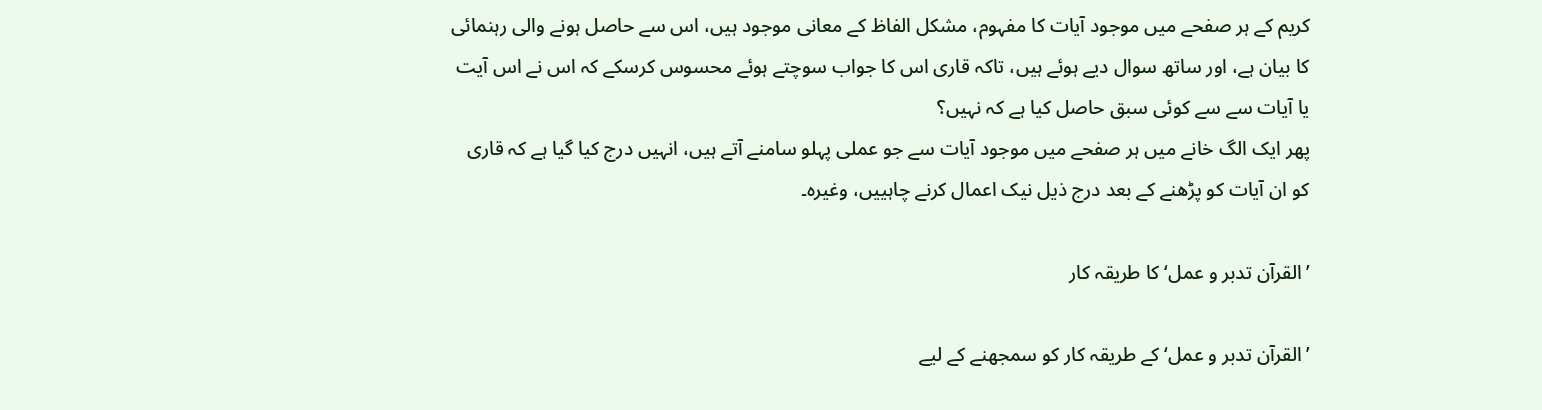کریم کے ہر صفحے میں موجود آیات کا مفہوم، مشکل الفاظ کے معانی موجود ہیں، اس سے حاصل ہونے والی رہنمائی کا بیان ہے، اور ساتھ سوال دیے ہوئے ہیں، تاکہ قاری اس کا جواب سوچتے ہوئے محسوس کرسکے کہ اس نے اس آیت یا آیات سے سے کوئی سبق حاصل کیا ہے کہ نہیں؟
پھر ایک الگ خانے میں ہر صفحے میں موجود آیات سے جو عملی پہلو سامنے آتے ہیں، انہیں درج کیا گیا ہے کہ قاری کو ان آیات کو پڑھنے کے بعد درج ذیل نیک اعمال کرنے چاہییں، وغیرہ۔

’القرآن تدبر و عمل‘ کا طریقہ کار

’القرآن تدبر و عمل‘ کے طریقہ کار کو سمجھنے کے لیے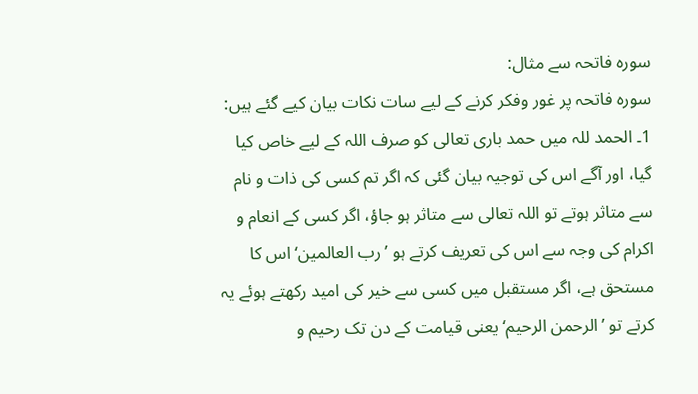سورہ فاتحہ سے مثال:
سورہ فاتحہ پر غور وفکر کرنے کے لیے سات نکات بیان کیے گئے ہیں:
1۔ الحمد للہ میں حمد باری تعالی کو صرف اللہ کے لیے خاص کیا گیا، اور آگے اس کی توجیہ بیان گئی کہ اگر تم کسی کی ذات و نام سے متاثر ہوتے تو اللہ تعالی سے متاثر ہو جاؤ، اگر کسی کے انعام و اکرام کی وجہ سے اس کی تعریف کرتے ہو ’رب العالمین‘ اس کا مستحق ہے، اگر مستقبل میں کسی سے خیر کی امید رکھتے ہوئے یہ کرتے تو ’الرحمن الرحیم‘ یعنی قیامت کے دن تک رحیم و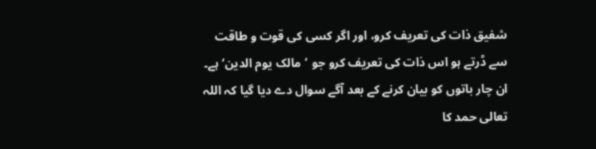شفیق ذات کی تعریف کرو، اور اگر کسی کی قوت و طاقت سے ڈرتے ہو اس ذات کی تعریف کرو جو ’مالک یوم الدین‘ ہے۔
ان چار باتوں کو بیان کرنے کے بعد آگے سوال دے دیا گیا کہ اللہ تعالی حمد کا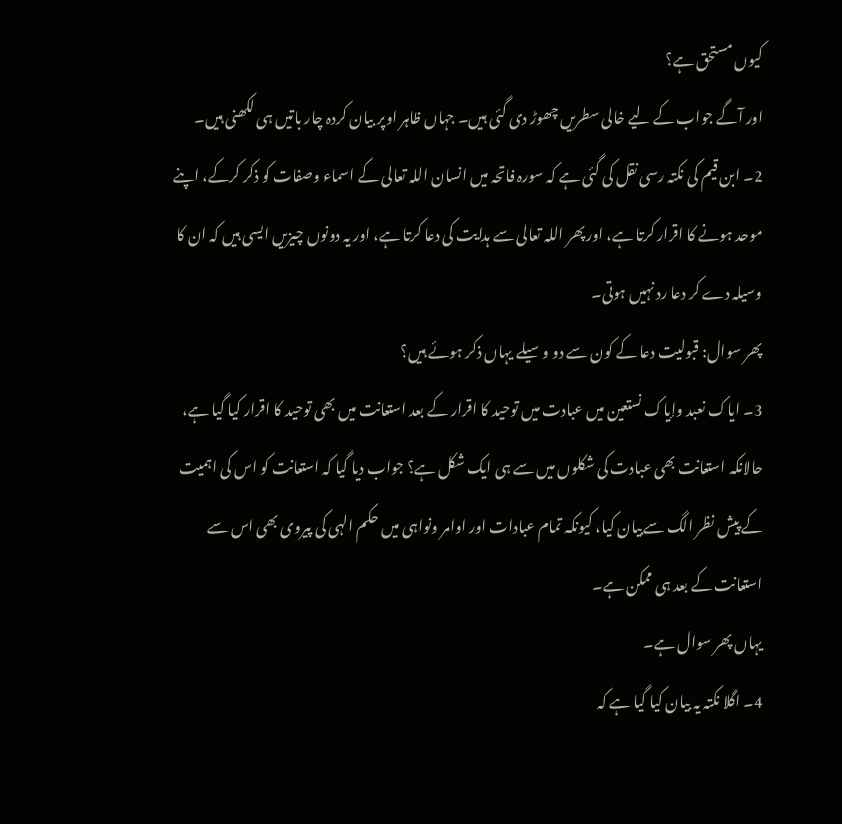کیوں مستحق ہے؟
اور آگے جواب کے لیے خالی سطریں چھوڑ دی گئی ہیں۔ جہاں ظاہر اوپر بیان کردہ چار باتیں ہی لکھنی ہیں۔
2۔ ابن قیم کی نکتہ رسی نقل کی گئی ہے کہ سورہ فاتحہ میں انسان اللہ تعالی کے اسماء وصفات کو ذکر کرکے، اپنے موحد ہونے کا اقرار کرتا ہے، اور پھر اللہ تعالی سے ہدایت کی دعا کرتا ہے، اور یہ دونوں چیزیں ایسی ہیں کہ ان کا وسیلہ دے کر دعا رد نہیں ہوتی۔
پھر سوال: قبولیت دعا کے کون سے دو وسیلے یہاں ذکر ہوئے ہیں؟
3۔ ایاک نعبد وإیاک نستعین میں عبادت میں توحید کا اقرار کے بعد استعانت میں بھی توحید کا اقرار کیا گیا ہے، حالانکہ استعانت بھی عبادت کی شکلوں میں سے ہی ایک شکل ہے؟ جواب دیا گیا کہ استعانت کو اس کی اہمیت کے پیش نظر الگ سےبیان کیا، کیونکہ تمام عبادات اور اوامر ونواہی میں حکم الہی کی پیروی بھی اس سے استعانت کے بعد ہی ممکن ہے۔
یہاں پھر سوال ہے۔
4۔ اگلا نکتہ یہ بیان کیا گیا ہے کہ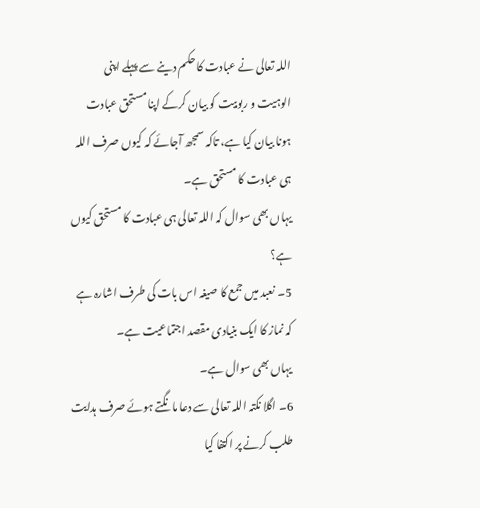اللہ تعالی نے عبادت کا حکم دینے سے پہلے اپنی الوہیت و ربوبیت کو بیان کرکے اپنا مستحق عبادت ہونا بیان کیا ہے، تاکہ سمجھ آجائے کہ کیوں صرف اللہ ہی عبادت کا مستحق ہے۔
یہاں بھی سوال کہ اللہ تعالی ہی عبادت کا مستحق کیوں ہے؟
5۔ نعبد میں جمع کا صیغہ اس بات کی طرف اشارہ ہے کہ نماز کا ایک بنیادی مقصد اجتماعیت ہے۔
یہاں بھی سوال ہے۔
6۔ اگلا نکتہ اللہ تعالی سے دعا مانگتے ہوئے صرف ہدایت طلب کرنے پر اکتفا کیا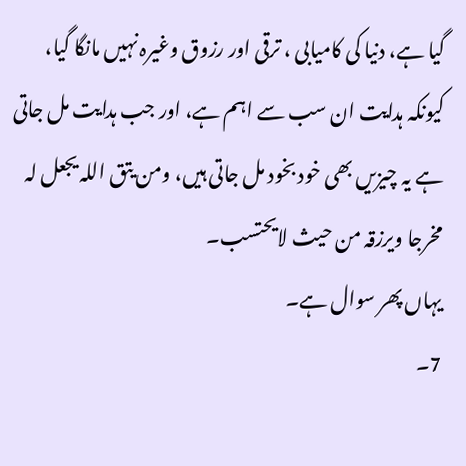گیا ہے، دنیا کی کامیابی ، ترقی اور رزوق وغیرہ نہیں مانگا گیا، کیونکہ ہدایت ان سب سے اہم ہے، اور جب ہدایت مل جاتی ہے یہ چیزیں بھی خود بخود مل جاتی ہیں، ومن یتق اللہ یجعل لہ مخرجا ویرزقہ من حیث لایحتسب۔
یہاں پھر سوال ہے۔
7۔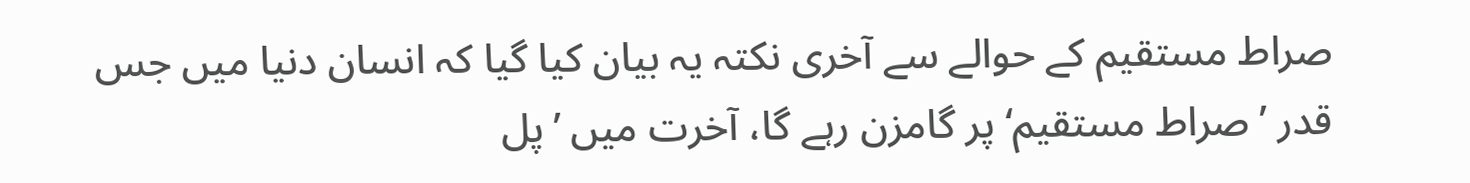صراط مستقیم کے حوالے سے آخری نکتہ یہ بیان کیا گیا کہ انسان دنیا میں جس قدر ’صراط مستقیم‘ پر گامزن رہے گا، آخرت میں ’پل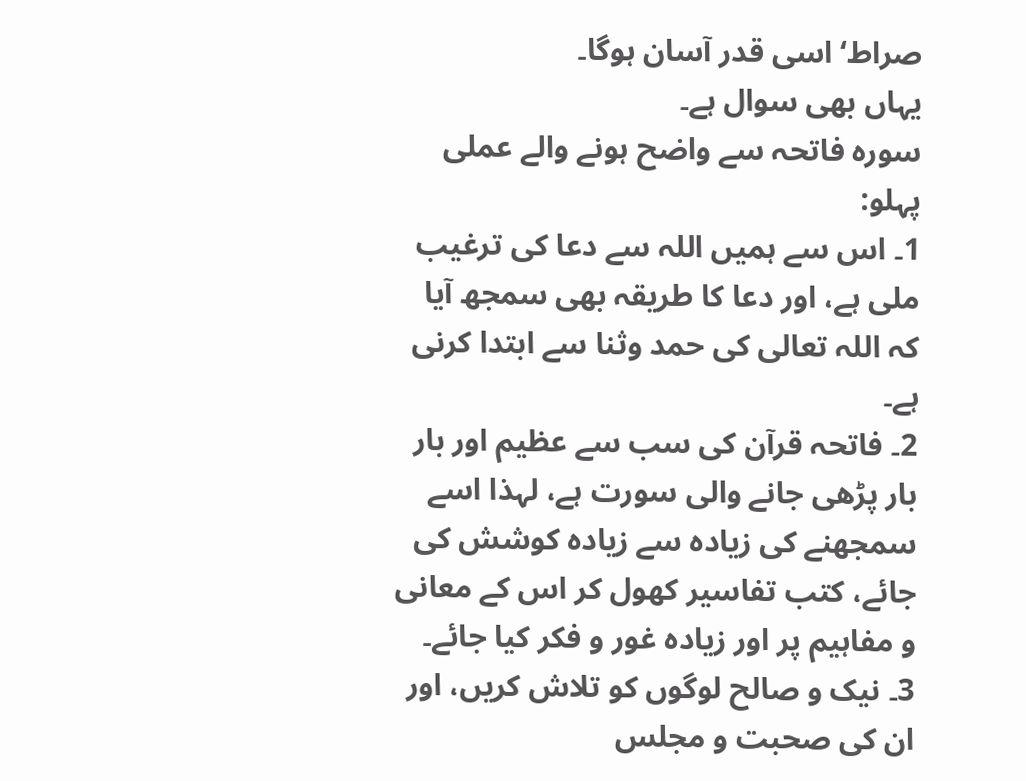صراط‘ اسی قدر آسان ہوگا۔
یہاں بھی سوال ہے۔
سورہ فاتحہ سے واضح ہونے والے عملی پہلو:
1۔ اس سے ہمیں اللہ سے دعا کی ترغیب ملی ہے، اور دعا کا طریقہ بھی سمجھ آیا کہ اللہ تعالی کی حمد وثنا سے ابتدا کرنی ہے۔
2۔ فاتحہ قرآن کی سب سے عظیم اور بار بار پڑھی جانے والی سورت ہے، لہذا اسے سمجھنے کی زیادہ سے زیادہ کوشش کی جائے، کتب تفاسیر کھول کر اس کے معانی و مفاہیم پر اور زیادہ غور و فکر کیا جائے۔
3۔ نیک و صالح لوگوں کو تلاش کریں، اور ان کی صحبت و مجلس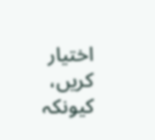اختیار کریں، کیونکہ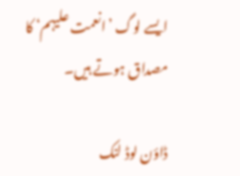ایسے لوگ ’انعمت علیہم‘ کا مصداق ہوتے ہیں۔

ڈاؤن لوڈ لنک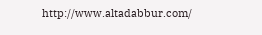http://www.altadabbur.com/